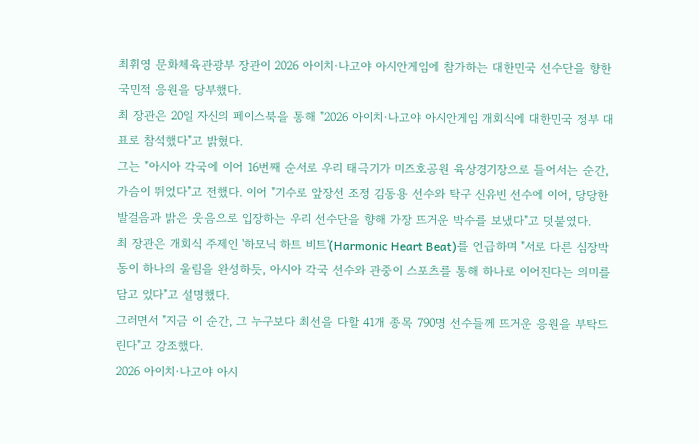최휘영 문화체육관광부 장관이 2026 아이치·나고야 아시안게임에 참가하는 대한민국 선수단을 향한 국민적 응원을 당부했다.
최 장관은 20일 자신의 페이스북을 통해 "2026 아이치·나고야 아시안게임 개회식에 대한민국 정부 대표로 참석했다"고 밝혔다.
그는 "아시아 각국에 이어 16번째 순서로 우리 태극기가 미즈호공원 육상경기장으로 들어서는 순간, 가슴이 뛰었다"고 전했다. 이어 "기수로 앞장선 조정 김동용 선수와 탁구 신유빈 선수에 이어, 당당한 발걸음과 밝은 웃음으로 입장하는 우리 선수단을 향해 가장 뜨거운 박수를 보냈다"고 덧붙였다.
최 장관은 개회식 주제인 '하모닉 하트 비트'(Harmonic Heart Beat)를 언급하며 "서로 다른 심장박동이 하나의 울림을 완성하듯, 아시아 각국 선수와 관중이 스포츠를 통해 하나로 이어진다는 의미를 담고 있다"고 설명했다.
그러면서 "지금 이 순간, 그 누구보다 최선을 다할 41개 종목 790명 선수들께 뜨거운 응원을 부탁드린다"고 강조했다.
2026 아이치·나고야 아시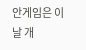안게임은 이날 개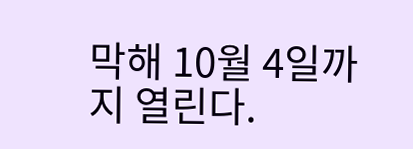막해 10월 4일까지 열린다.